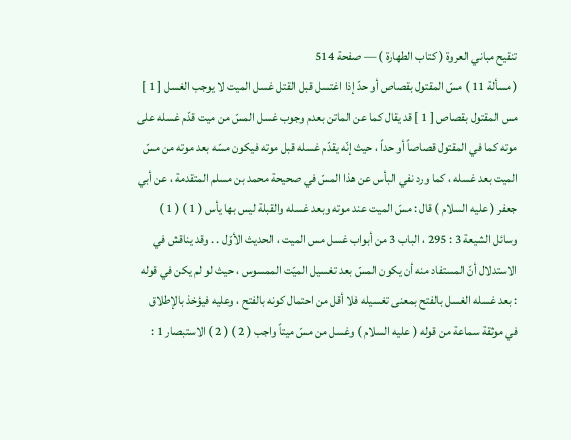تنقيح مباني العروة ( كتاب الطهارة ) — صفحة 514
( مسألة 11 ) مسّ المقتول بقصاص أو حدّ إذا اغتسل قبل القتل غسل الميت لا يوجب الغسل [ 1 ] مس المقتول بقصاص [ 1 ] قد يقال كما عن الماتن بعدم وجوب غسل المسّ من ميت قدّم غسله على موته كما في المقتول قصاصاً أو حداً ، حيث إنّه يقدّم غسله قبل موته فيكون مسّه بعد موته من مسّ الميت بعد غسله ، كما ورد نفي البأس عن هذا المسّ في صحيحة محمد بن مسلم المتقدمة ، عن أبي جعفر ( عليه السلام ) قال : مسّ الميت عند موته وبعد غسله والقبلة ليس بها يأس ( 1 ) ( 1 ) وسائل الشيعة 3 : 295 ، الباب 3 من أبواب غسل مس الميت ، الحديث الأوّل . . وقد يناقش في الاستدلال أنّ المستفاد منه أن يكون المسّ بعد تغسيل الميّت الممسوس ، حيث لو لم يكن في قوله : بعد غسله الغسل بالفتح بمعنى تغسيله فلا أقل من احتمال كونه بالفتح ، وعليه فيؤخذ بالإطلاق في موثقة سماعة من قوله ( عليه السلام ) وغسل من مسّ ميتاً واجب ( 2 ) ( 2 ) الاستبصار 1 :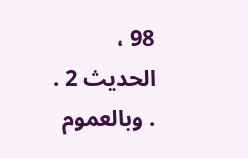98 ، الحديث 2 . . وبالعموم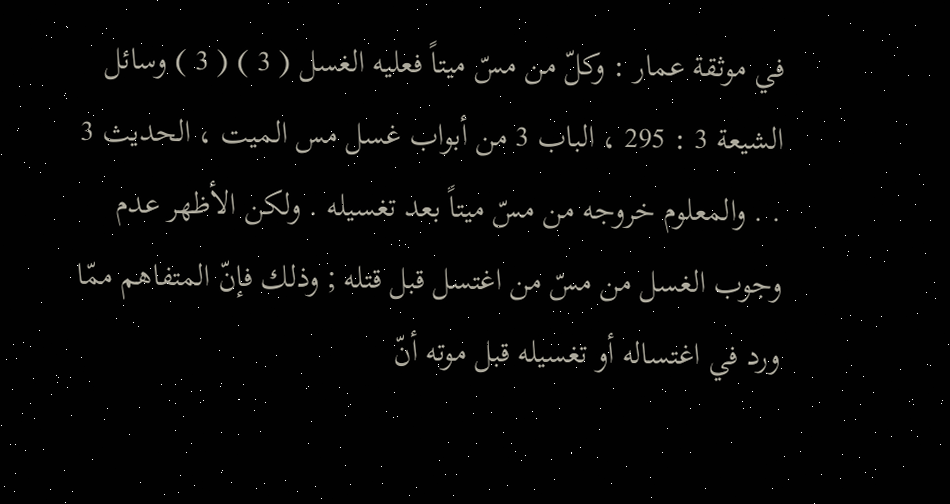في موثقة عمار : وكلّ من مسّ ميتاً فعليه الغسل ( 3 ) ( 3 ) وسائل الشيعة 3 : 295 ، الباب 3 من أبواب غسل مس الميت ، الحديث 3 . . والمعلوم خروجه من مسّ ميتاً بعد تغسيله . ولكن الأظهر عدم وجوب الغسل من مسّ من اغتسل قبل قتله ; وذلك فإنّ المتفاهم ممّا ورد في اغتساله أو تغسيله قبل موته أنّ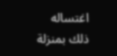اغتساله ذلك بمنزلة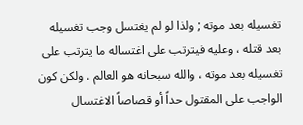تغسيله بعد موته ; ولذا لو لم يغتسل وجب تغسيله بعد قتله ، وعليه فيترتب على اغتساله ما يترتب على تغسيله بعد موته ، والله سبحانه هو العالم . ولكن كون الواجب على المقتول حداً أو قصاصاً الاغتسال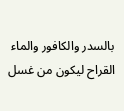بالسدر والكافور والماء القراح ليكون من غسل